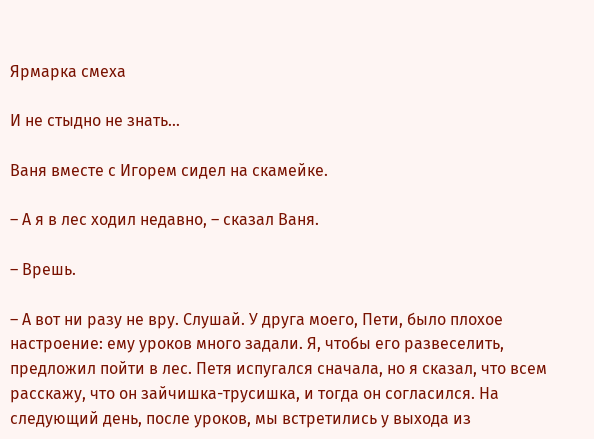Ярмарка смеха

И не стыдно не знать…

Ваня вместе с Игорем сидел на скамейке.

– А я в лес ходил недавно, – сказал Ваня.

– Врешь.

– А вот ни разу не вру. Слушай. У друга моего, Пети, было плохое настроение: ему уроков много задали. Я, чтобы его развеселить, предложил пойти в лес. Петя испугался сначала, но я сказал, что всем расскажу, что он зайчишка-трусишка, и тогда он согласился. На следующий день, после уроков, мы встретились у выхода из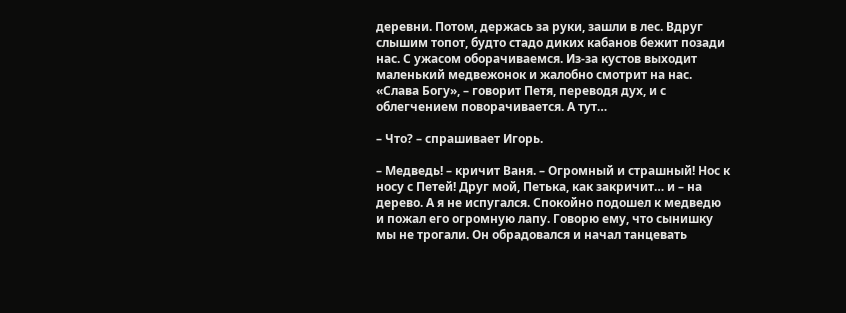деревни. Потом, держась за руки, зашли в лес. Вдруг слышим топот, будто стадо диких кабанов бежит позади нас. С ужасом оборачиваемся. Из-за кустов выходит маленький медвежонок и жалобно смотрит на нас. «Слава Богу», – говорит Петя, переводя дух, и с облегчением поворачивается. А тут…

– Что? – спрашивает Игорь.

– Медведь! – кричит Ваня. – Огромный и страшный! Нос к носу с Петей! Друг мой, Петька, как закричит… и – на дерево. А я не испугался. Спокойно подошел к медведю и пожал его огромную лапу. Говорю ему, что сынишку мы не трогали. Он обрадовался и начал танцевать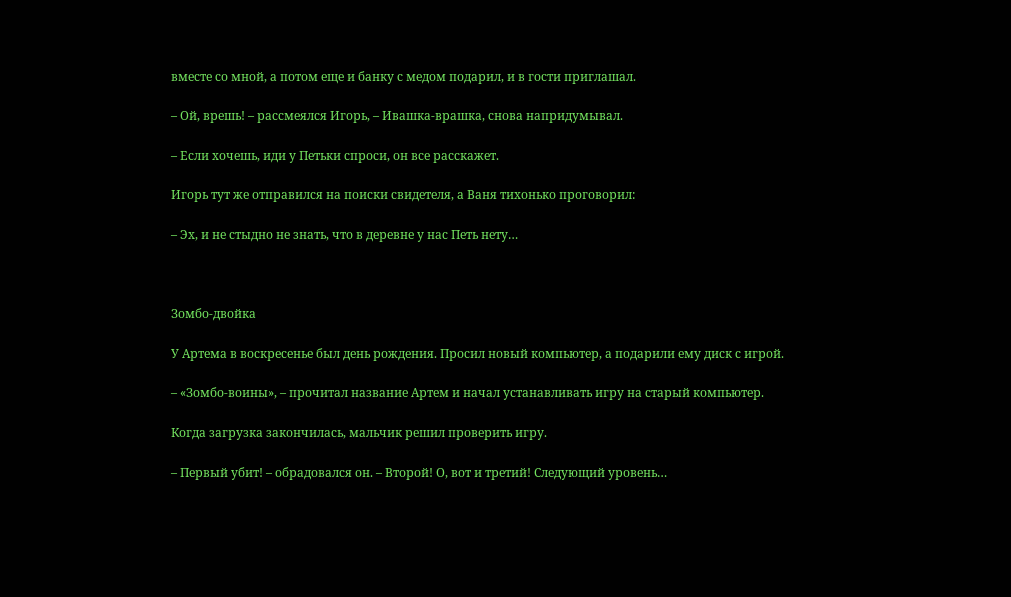вместе со мной, а потом еще и банку с медом подарил, и в гости приглашал.

– Ой, врешь! – рассмеялся Игорь, – Ивашка-врашка, снова напридумывал.

– Если хочешь, иди у Петьки спроси, он все расскажет.

Игорь тут же отправился на поиски свидетеля, а Ваня тихонько проговорил:

– Эх, и не стыдно не знать, что в деревне у нас Петь нету…



Зомбо-двойка

У Артема в воскресенье был день рождения. Просил новый компьютер, а подарили ему диск с игрой.

– «Зомбо-воины», – прочитал название Артем и начал устанавливать игру на старый компьютер.

Когда загрузка закончилась, мальчик решил проверить игру.

– Первый убит! – обрадовался он. – Второй! О, вот и третий! Следующий уровень…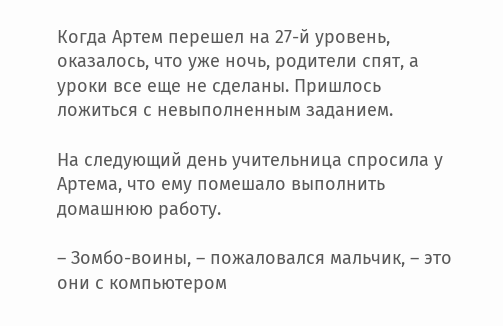Когда Артем перешел на 27-й уровень, оказалось, что уже ночь, родители спят, а уроки все еще не сделаны. Пришлось ложиться с невыполненным заданием.

На следующий день учительница спросила у Артема, что ему помешало выполнить домашнюю работу.

– Зомбо-воины, – пожаловался мальчик, – это они с компьютером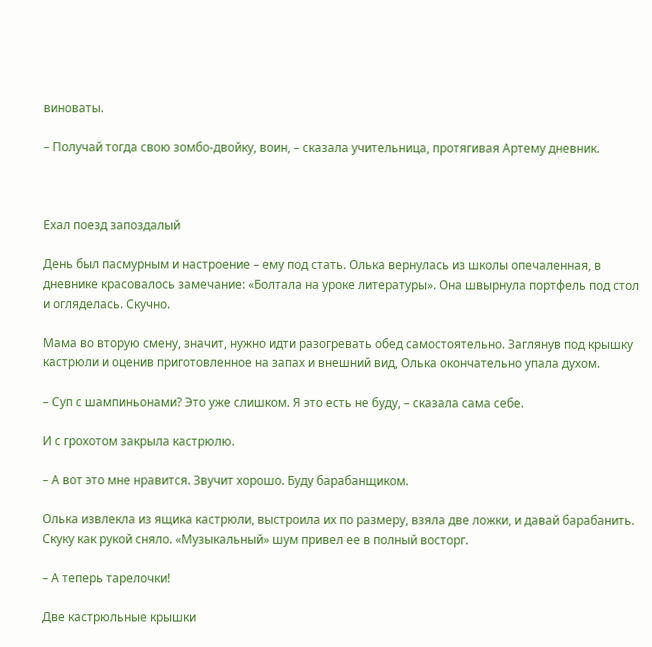виноваты.

– Получай тогда свою зомбо-двойку, воин, – сказала учительница, протягивая Артему дневник.



Ехал поезд запоздалый

День был пасмурным и настроение – ему под стать. Олька вернулась из школы опечаленная, в дневнике красовалось замечание: «Болтала на уроке литературы». Она швырнула портфель под стол и огляделась. Скучно.

Мама во вторую смену, значит, нужно идти разогревать обед самостоятельно. Заглянув под крышку кастрюли и оценив приготовленное на запах и внешний вид, Олька окончательно упала духом.

– Суп с шампиньонами? Это уже слишком. Я это есть не буду, – сказала сама себе.

И с грохотом закрыла кастрюлю.

– А вот это мне нравится. Звучит хорошо. Буду барабанщиком.

Олька извлекла из ящика кастрюли, выстроила их по размеру, взяла две ложки, и давай барабанить. Скуку как рукой сняло. «Музыкальный» шум привел ее в полный восторг.

– А теперь тарелочки!

Две кастрюльные крышки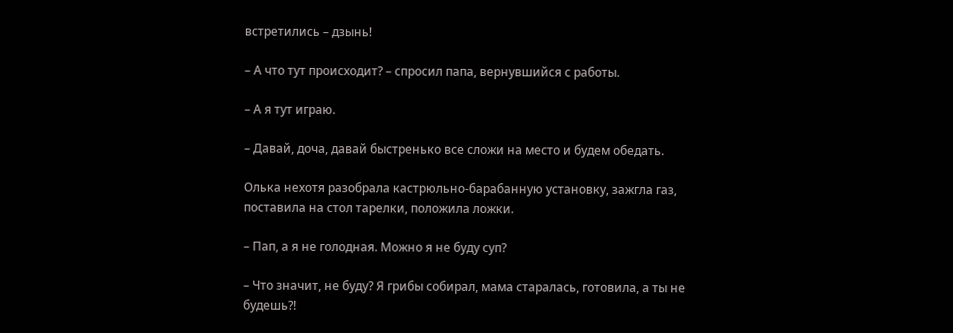встретились – дзынь!

– А что тут происходит? – спросил папа, вернувшийся с работы.

– А я тут играю.

– Давай, доча, давай быстренько все сложи на место и будем обедать.

Олька нехотя разобрала кастрюльно-барабанную установку, зажгла газ, поставила на стол тарелки, положила ложки.

– Пап, а я не голодная. Можно я не буду суп?

– Что значит, не буду? Я грибы собирал, мама старалась, готовила, а ты не будешь?!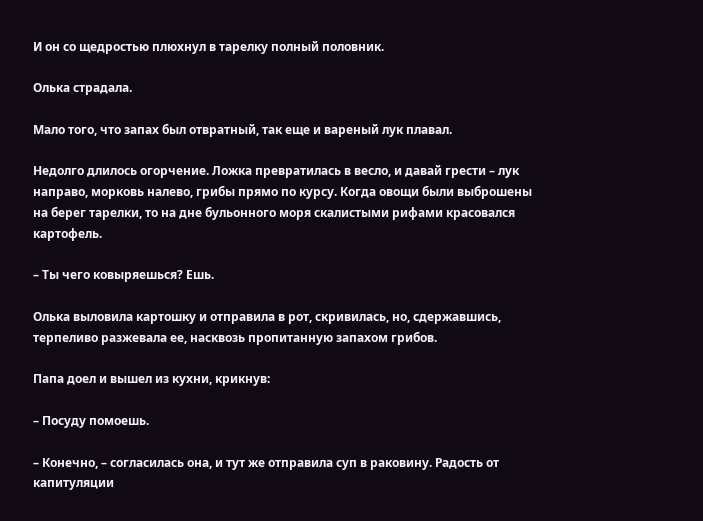И он со щедростью плюхнул в тарелку полный половник.

Олька страдала.

Мало того, что запах был отвратный, так еще и вареный лук плавал.

Недолго длилось огорчение. Ложка превратилась в весло, и давай грести – лук направо, морковь налево, грибы прямо по курсу. Когда овощи были выброшены на берег тарелки, то на дне бульонного моря скалистыми рифами красовался картофель.

– Ты чего ковыряешься? Ешь.

Олька выловила картошку и отправила в рот, скривилась, но, сдержавшись, терпеливо разжевала ее, насквозь пропитанную запахом грибов.

Папа доел и вышел из кухни, крикнув:

– Посуду помоешь.

– Конечно, – согласилась она, и тут же отправила суп в раковину. Радость от капитуляции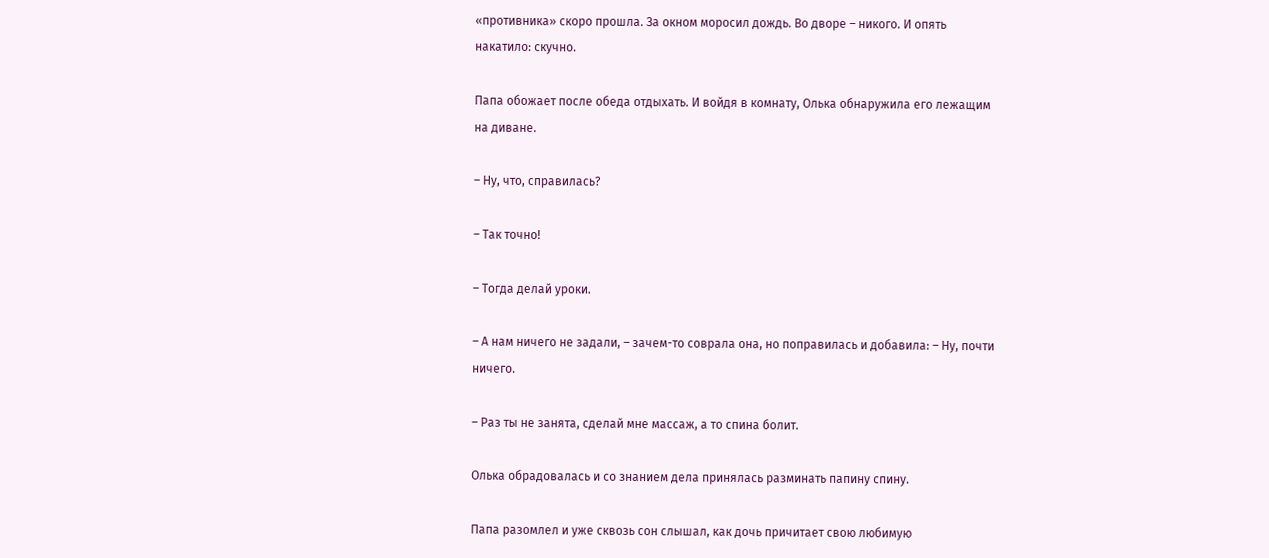«противника» скоро прошла. За окном моросил дождь. Во дворе – никого. И опять накатило: скучно.

Папа обожает после обеда отдыхать. И войдя в комнату, Олька обнаружила его лежащим на диване.

– Ну, что, справилась?

– Так точно!

– Тогда делай уроки.

– А нам ничего не задали, – зачем-то соврала она, но поправилась и добавила: – Ну, почти ничего.

– Раз ты не занята, сделай мне массаж, а то спина болит.

Олька обрадовалась и со знанием дела принялась разминать папину спину.

Папа разомлел и уже сквозь сон слышал, как дочь причитает свою любимую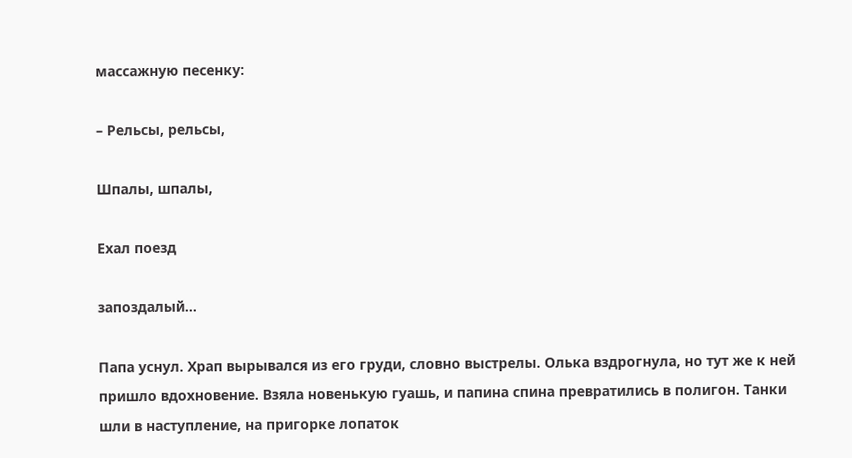массажную песенку:

– Рельсы, рельсы,

Шпалы, шпалы,

Ехал поезд

запоздалый…

Папа уснул. Храп вырывался из его груди, словно выстрелы. Олька вздрогнула, но тут же к ней пришло вдохновение. Взяла новенькую гуашь, и папина спина превратились в полигон. Танки шли в наступление, на пригорке лопаток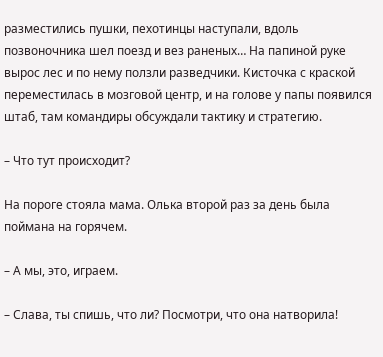разместились пушки, пехотинцы наступали, вдоль позвоночника шел поезд и вез раненых… На папиной руке вырос лес и по нему ползли разведчики. Кисточка с краской переместилась в мозговой центр, и на голове у папы появился штаб, там командиры обсуждали тактику и стратегию.

– Что тут происходит?

На пороге стояла мама. Олька второй раз за день была поймана на горячем.

– А мы, это, играем.

– Слава, ты спишь, что ли? Посмотри, что она натворила!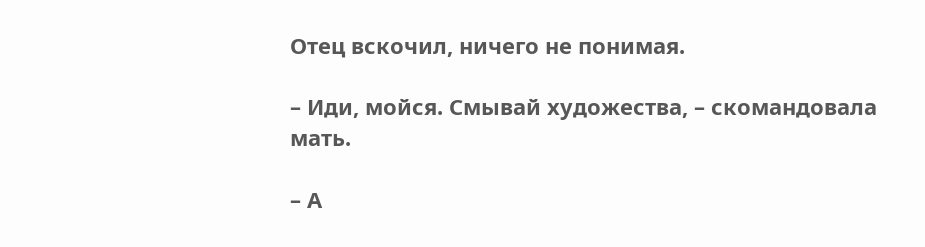Отец вскочил, ничего не понимая.

– Иди, мойся. Смывай художества, – скомандовала мать.

– А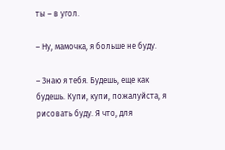ты – в угол.

– Ну, мамочка, я больше не буду.

– Знаю я тебя. Будешь, еще как будешь. Купи, купи, пожалуйста, я рисовать буду. Я что, для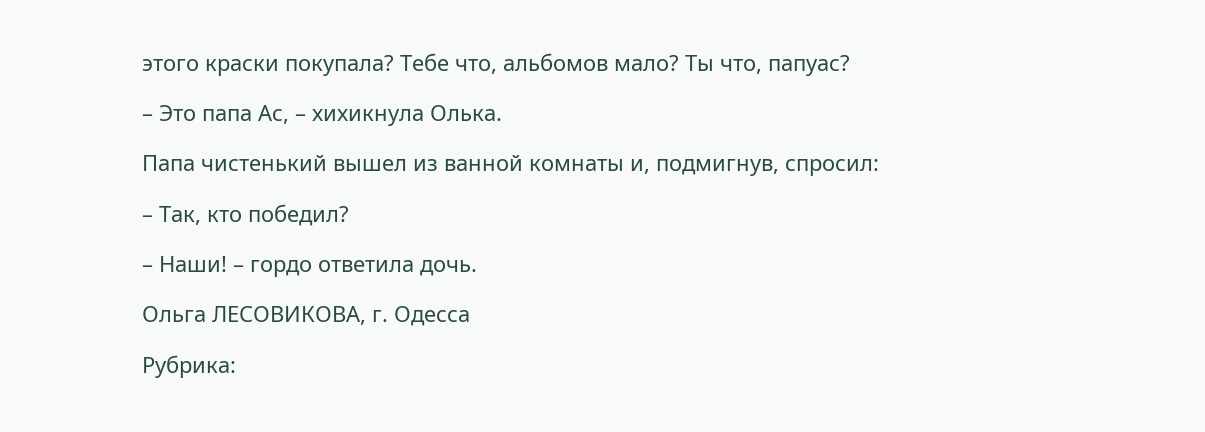этого краски покупала? Тебе что, альбомов мало? Ты что, папуас?

– Это папа Ас, – хихикнула Олька.

Папа чистенький вышел из ванной комнаты и, подмигнув, спросил:

– Так, кто победил?

– Наши! – гордо ответила дочь.

Ольга ЛЕСОВИКОВА, г. Одесса

Рубрика: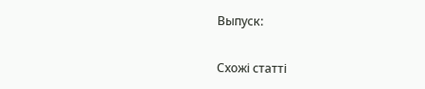Выпуск:

Схожі статті